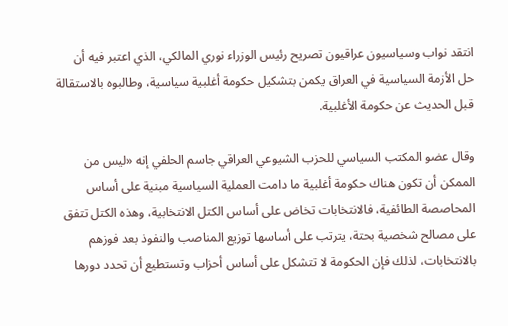انتقد نواب وسياسيون عراقيون تصريح رئيس الوزراء نوري المالكي، الذي اعتبر فيه أن حل الأزمة السياسية في العراق يكمن بتشكيل حكومة أغلبية سياسية، وطالبوه بالاستقالة قبل الحديث عن حكومة الأغلبية.

وقال عضو المكتب السياسي للحزب الشيوعي العراقي جاسم الحلفي إنه «ليس من الممكن أن تكون هناك حكومة أغلبية ما دامت العملية السياسية مبنية على أساس المحاصصة الطائفية، فالانتخابات تخاض على أساس الكتل الانتخابية، وهذه الكتل تتفق على مصالح شخصية بحتة، يترتب على أساسها توزيع المناصب والنفوذ بعد فوزهم بالانتخابات، لذلك فإن الحكومة لا تتشكل على أساس أحزاب وتستطيع أن تحدد دورها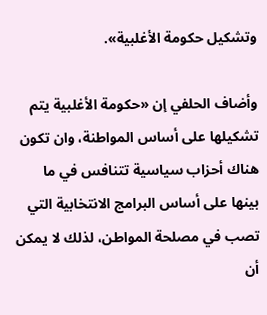وتشكيل حكومة الأغلبية».

وأضاف الحلفي إن «حكومة الأغلبية يتم تشكيلها على أساس المواطنة، وان تكون هناك أحزاب سياسية تتنافس في ما بينها على أساس البرامج الانتخابية التي تصب في مصلحة المواطن، لذلك لا يمكن أن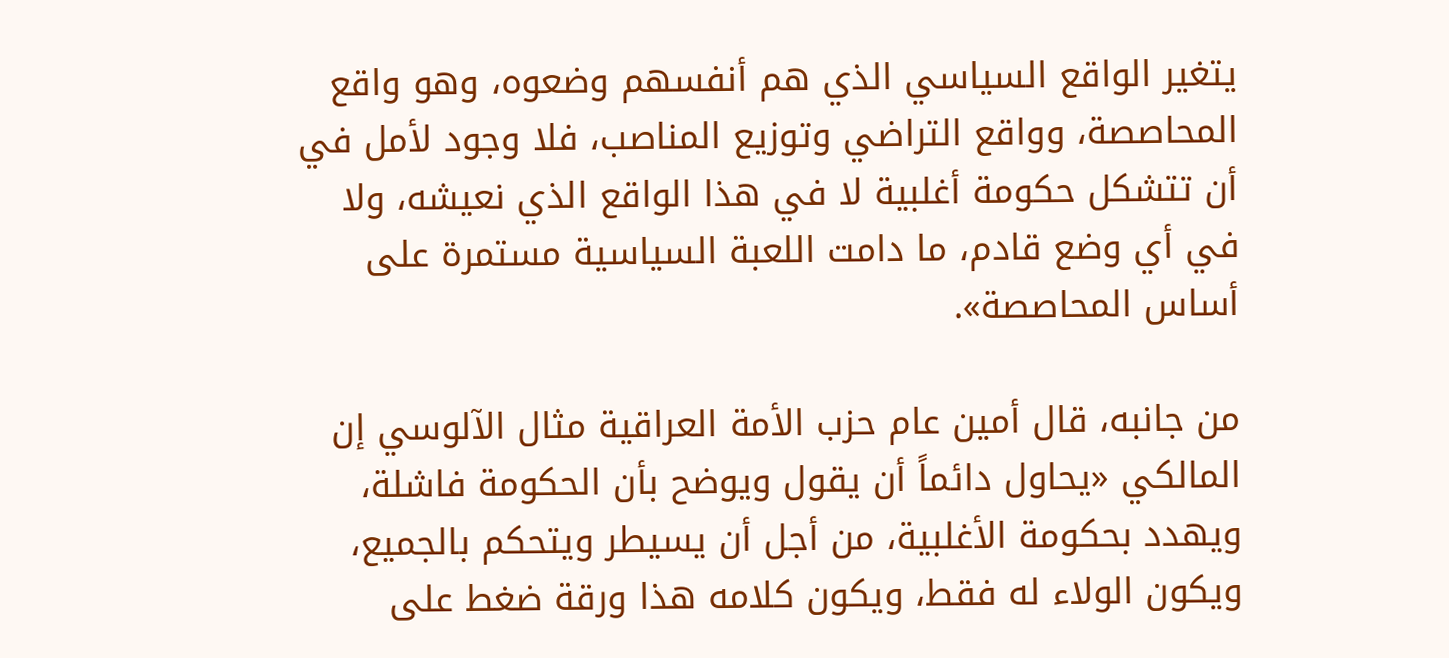يتغير الواقع السياسي الذي هم أنفسهم وضعوه، وهو واقع المحاصصة، وواقع التراضي وتوزيع المناصب، فلا وجود لأمل في أن تتشكل حكومة أغلبية لا في هذا الواقع الذي نعيشه، ولا في أي وضع قادم، ما دامت اللعبة السياسية مستمرة على أساس المحاصصة».

من جانبه، قال أمين عام حزب الأمة العراقية مثال الآلوسي إن المالكي «يحاول دائماً أن يقول ويوضح بأن الحكومة فاشلة، ويهدد بحكومة الأغلبية، من أجل أن يسيطر ويتحكم بالجميع، ويكون الولاء له فقط، ويكون كلامه هذا ورقة ضغط على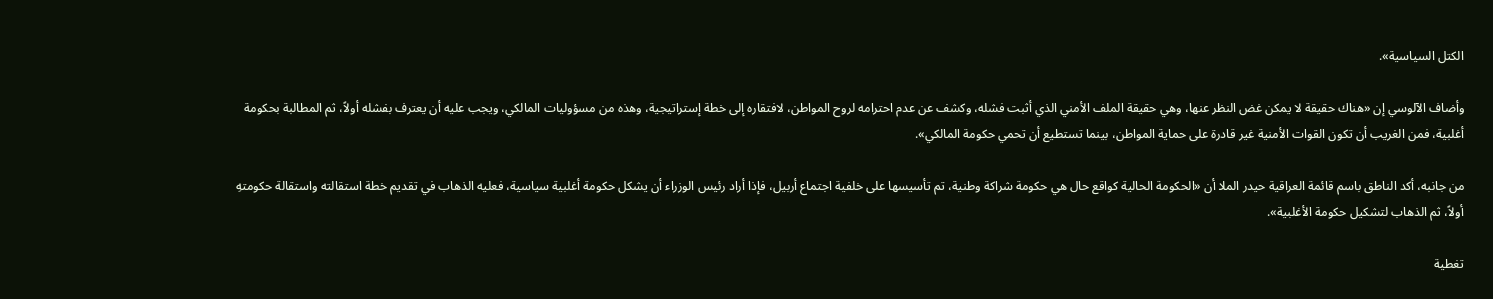الكتل السياسية».

وأضاف الآلوسي إن «هناك حقيقة لا يمكن غض النظر عنها، وهي حقيقة الملف الأمني الذي أثبت فشله، وكشف عن عدم احترامه لروح المواطن، لافتقاره إلى خطة إستراتيجية، وهذه من مسؤوليات المالكي، ويجب عليه أن يعترف بفشله أولاً، ثم المطالبة بحكومة أغلبية، فمن الغريب أن تكون القوات الأمنية غير قادرة على حماية المواطن، بينما تستطيع أن تحمي حكومة المالكي».

من جانبه، أكد الناطق باسم قائمة العراقية حيدر الملا أن «الحكومة الحالية كواقع حال هي حكومة شراكة وطنية، تم تأسيسها على خلفية اجتماع أربيل، فإذا أراد رئيس الوزراء أن يشكل حكومة أغلبية سياسية، فعليه الذهاب في تقديم خطة استقالته واستقالة حكومتهِ أولاً، ثم الذهاب لتشكيل حكومة الأغلبية».

تغطية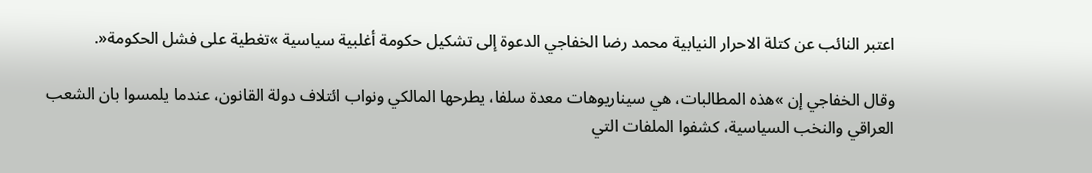اعتبر النائب عن كتلة الاحرار النيابية محمد رضا الخفاجي الدعوة إلى تشكيل حكومة أغلبية سياسية »تغطية على فشل الحكومة«.

وقال الخفاجي إن »هذه المطالبات، هي سيناريوهات معدة سلفا، يطرحها المالكي ونواب ائتلاف دولة القانون، عندما يلمسوا بان الشعب العراقي والنخب السياسية، كشفوا الملفات التي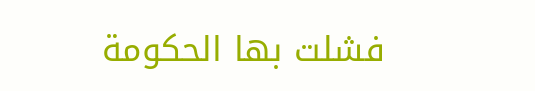فشلت بها الحكومة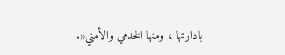بادارتها ، ومنها الخدمي والأمني«.